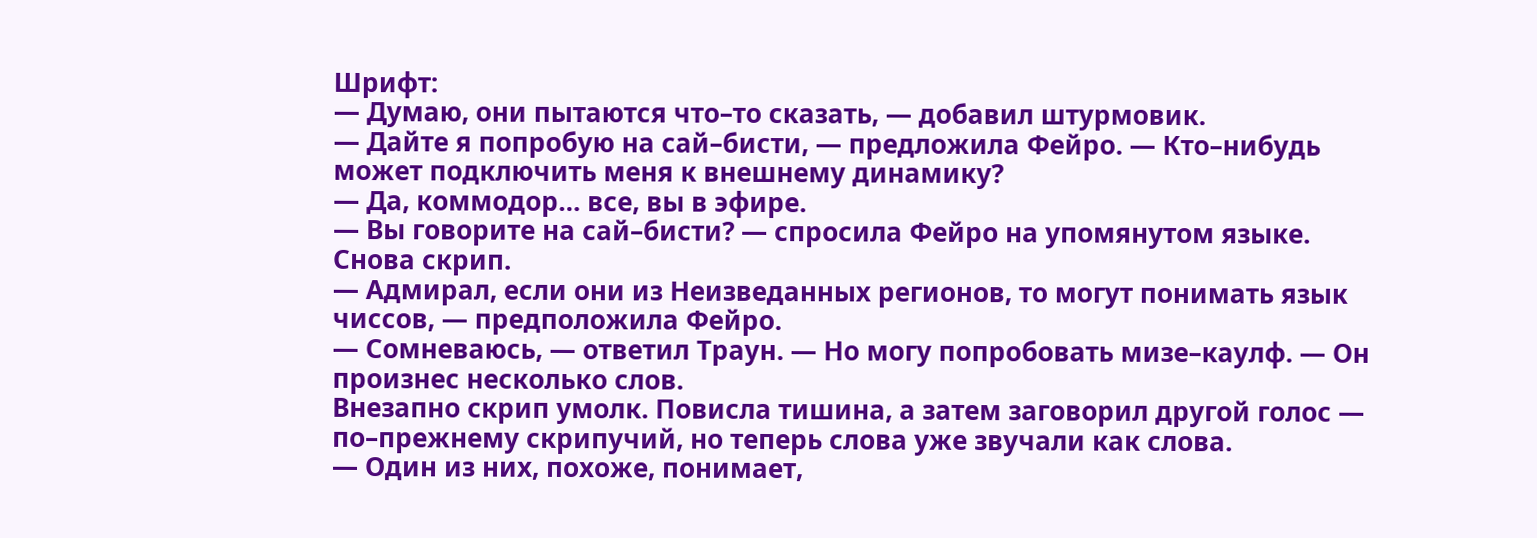Шрифт:
— Думаю, они пытаются что–то сказать, — добавил штурмовик.
— Дайте я попробую на сай–бисти, — предложила Фейро. — Кто–нибудь может подключить меня к внешнему динамику?
— Да, коммодор… все, вы в эфире.
— Вы говорите на сай–бисти? — спросила Фейро на упомянутом языке.
Снова скрип.
— Адмирал, если они из Неизведанных регионов, то могут понимать язык чиссов, — предположила Фейро.
— Сомневаюсь, — ответил Траун. — Но могу попробовать мизе–каулф. — Он произнес несколько слов.
Внезапно скрип умолк. Повисла тишина, а затем заговорил другой голос — по–прежнему скрипучий, но теперь слова уже звучали как слова.
— Один из них, похоже, понимает,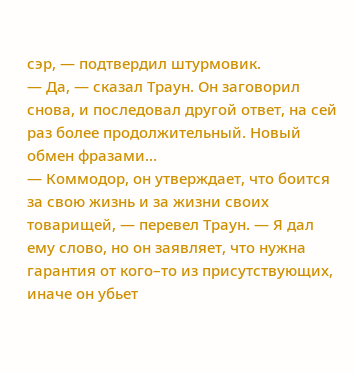сэр, — подтвердил штурмовик.
— Да, — сказал Траун. Он заговорил снова, и последовал другой ответ, на сей раз более продолжительный. Новый обмен фразами…
— Коммодор, он утверждает, что боится за свою жизнь и за жизни своих товарищей, — перевел Траун. — Я дал ему слово, но он заявляет, что нужна гарантия от кого–то из присутствующих, иначе он убьет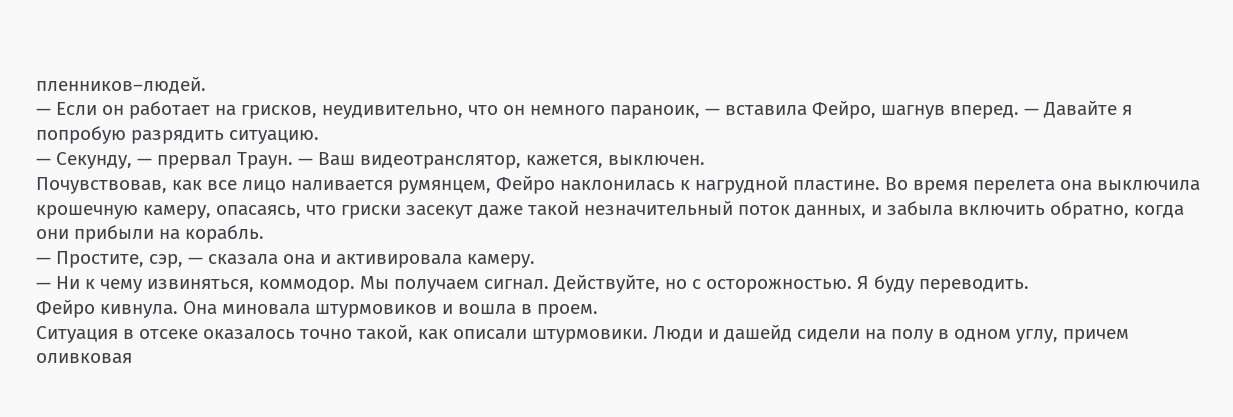пленников–людей.
— Если он работает на грисков, неудивительно, что он немного параноик, — вставила Фейро, шагнув вперед. — Давайте я попробую разрядить ситуацию.
— Секунду, — прервал Траун. — Ваш видеотранслятор, кажется, выключен.
Почувствовав, как все лицо наливается румянцем, Фейро наклонилась к нагрудной пластине. Во время перелета она выключила крошечную камеру, опасаясь, что гриски засекут даже такой незначительный поток данных, и забыла включить обратно, когда они прибыли на корабль.
— Простите, сэр, — сказала она и активировала камеру.
— Ни к чему извиняться, коммодор. Мы получаем сигнал. Действуйте, но с осторожностью. Я буду переводить.
Фейро кивнула. Она миновала штурмовиков и вошла в проем.
Ситуация в отсеке оказалось точно такой, как описали штурмовики. Люди и дашейд сидели на полу в одном углу, причем оливковая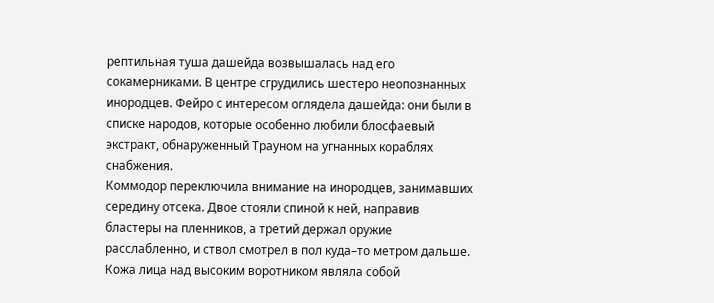рептильная туша дашейда возвышалась над его сокамерниками. В центре сгрудились шестеро неопознанных инородцев. Фейро с интересом оглядела дашейда: они были в списке народов, которые особенно любили блосфаевый экстракт, обнаруженный Трауном на угнанных кораблях снабжения.
Коммодор переключила внимание на инородцев, занимавших середину отсека. Двое стояли спиной к ней, направив бластеры на пленников, а третий держал оружие расслабленно, и ствол смотрел в пол куда–то метром дальше. Кожа лица над высоким воротником являла собой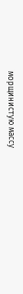морщинистую массу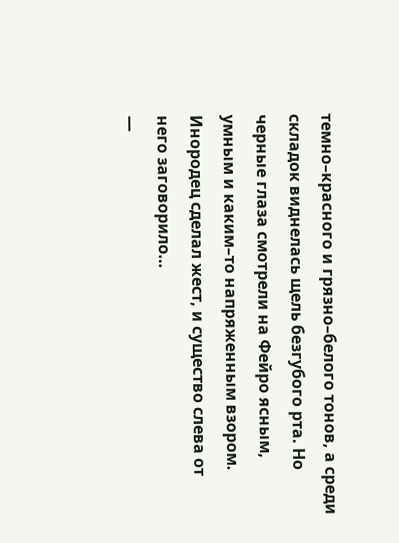темно–красного и грязно–белого тонов, а среди складок виднелась щель безгубого рта. Но черные глаза смотрели на Фейро ясным, умным и каким–то напряженным взором. Инородец сделал жест, и существо слева от него заговорило…
—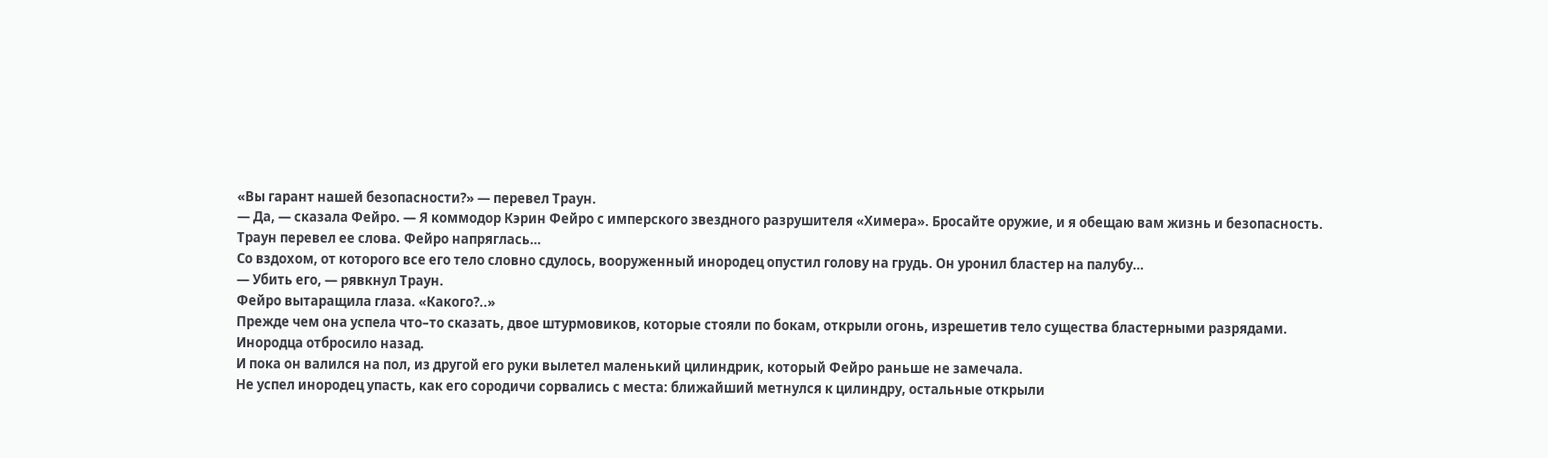«Вы гарант нашей безопасности?» — перевел Траун.
— Да, — сказала Фейро. — Я коммодор Кэрин Фейро с имперского звездного разрушителя «Химера». Бросайте оружие, и я обещаю вам жизнь и безопасность.
Траун перевел ее слова. Фейро напряглась…
Со вздохом, от которого все его тело словно сдулось, вооруженный инородец опустил голову на грудь. Он уронил бластер на палубу…
— Убить его, — рявкнул Траун.
Фейро вытаращила глаза. «Какого?..»
Прежде чем она успела что–то сказать, двое штурмовиков, которые стояли по бокам, открыли огонь, изрешетив тело существа бластерными разрядами. Инородца отбросило назад.
И пока он валился на пол, из другой его руки вылетел маленький цилиндрик, который Фейро раньше не замечала.
Не успел инородец упасть, как его сородичи сорвались с места: ближайший метнулся к цилиндру, остальные открыли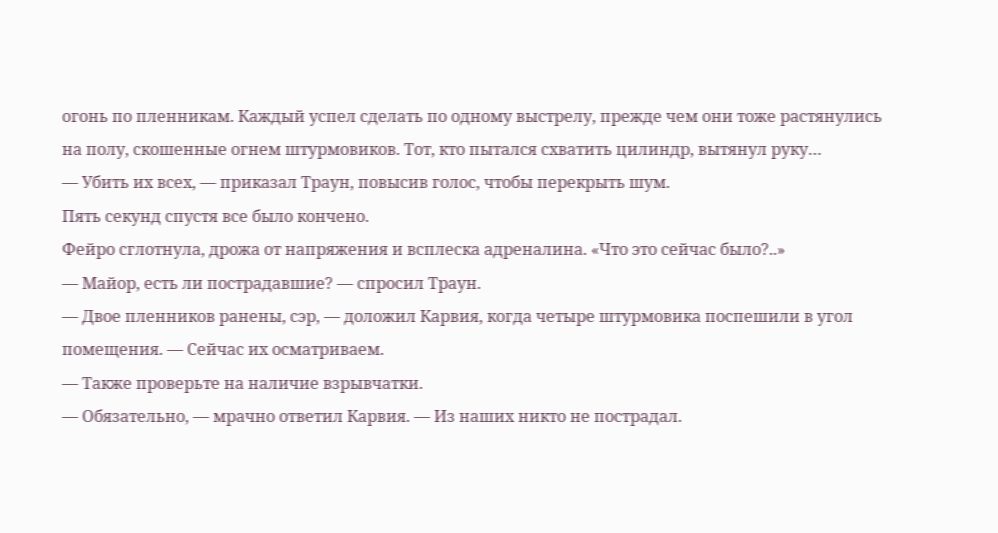огонь по пленникам. Каждый успел сделать по одному выстрелу, прежде чем они тоже растянулись на полу, скошенные огнем штурмовиков. Тот, кто пытался схватить цилиндр, вытянул руку…
— Убить их всех, — приказал Траун, повысив голос, чтобы перекрыть шум.
Пять секунд спустя все было кончено.
Фейро сглотнула, дрожа от напряжения и всплеска адреналина. «Что это сейчас было?..»
— Майор, есть ли пострадавшие? — спросил Траун.
— Двое пленников ранены, сэр, — доложил Карвия, когда четыре штурмовика поспешили в угол помещения. — Сейчас их осматриваем.
— Также проверьте на наличие взрывчатки.
— Обязательно, — мрачно ответил Карвия. — Из наших никто не пострадал.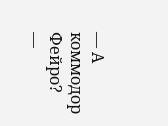— А коммодор Фейро?
—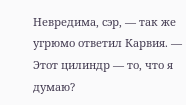Невредима, сэр, — так же угрюмо ответил Карвия. — Этот цилиндр — то, что я думаю?